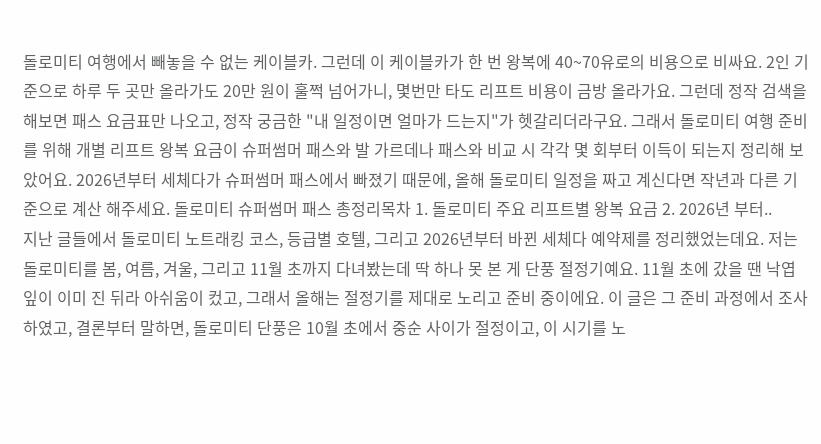돌로미티 여행에서 빼놓을 수 없는 케이블카. 그런데 이 케이블카가 한 번 왕복에 40~70유로의 비용으로 비싸요. 2인 기준으로 하루 두 곳만 올라가도 20만 원이 훌쩍 넘어가니, 몇번만 타도 리프트 비용이 금방 올라가요. 그런데 정작 검색을 해보면 패스 요금표만 나오고, 정작 궁금한 "내 일정이면 얼마가 드는지"가 헷갈리더라구요. 그래서 돌로미티 여행 준비를 위해 개별 리프트 왕복 요금이 슈퍼썸머 패스와 발 가르데나 패스와 비교 시 각각 몇 회부터 이득이 되는지 정리해 보았어요. 2026년부터 세체다가 슈퍼썸머 패스에서 빠졌기 때문에, 올해 돌로미티 일정을 짜고 계신다면 작년과 다른 기준으로 계산 해주세요. 돌로미티 슈퍼썸머 패스 총정리목차 1. 돌로미티 주요 리프트별 왕복 요금 2. 2026년 부터..
지난 글들에서 돌로미티 노트래킹 코스, 등급별 호텔, 그리고 2026년부터 바뀐 세체다 예약제를 정리했었는데요. 저는 돌로미티를 봄, 여름, 겨울, 그리고 11월 초까지 다녀봤는데 딱 하나 못 본 게 단풍 절정기예요. 11월 초에 갔을 땐 낙엽 잎이 이미 진 뒤라 아쉬움이 컸고, 그래서 올해는 절정기를 제대로 노리고 준비 중이에요. 이 글은 그 준비 과정에서 조사하였고, 결론부터 말하면, 돌로미티 단풍은 10월 초에서 중순 사이가 절정이고, 이 시기를 노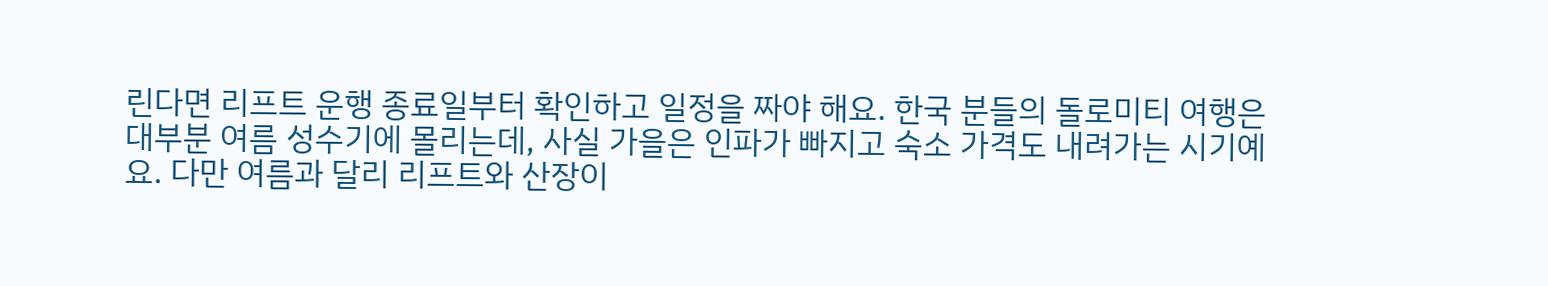린다면 리프트 운행 종료일부터 확인하고 일정을 짜야 해요. 한국 분들의 돌로미티 여행은 대부분 여름 성수기에 몰리는데, 사실 가을은 인파가 빠지고 숙소 가격도 내려가는 시기예요. 다만 여름과 달리 리프트와 산장이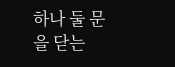하나 둘 문을 닫는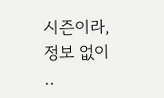시즌이라, 정보 없이 ..